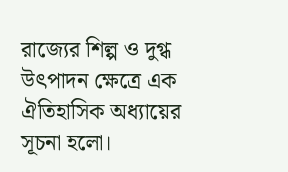রাজ্যের শিল্প ও দুগ্ধ উৎপাদন ক্ষেত্রে এক ঐতিহাসিক অধ্যায়ের সূচনা হলো।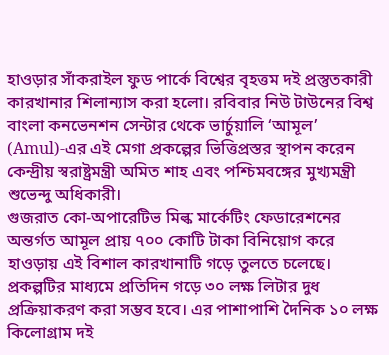হাওড়ার সাঁকরাইল ফুড পার্কে বিশ্বের বৃহত্তম দই প্রস্তুতকারী কারখানার শিলান্যাস করা হলো। রবিবার নিউ টাউনের বিশ্ব বাংলা কনভেনশন সেন্টার থেকে ভার্চুয়ালি ‘আমূল’ (Amul)-এর এই মেগা প্রকল্পের ভিত্তিপ্রস্তর স্থাপন করেন কেন্দ্রীয় স্বরাষ্ট্রমন্ত্রী অমিত শাহ এবং পশ্চিমবঙ্গের মুখ্যমন্ত্রী শুভেন্দু অধিকারী।
গুজরাত কো-অপারেটিভ মিল্ক মার্কেটিং ফেডারেশনের অন্তর্গত আমূল প্রায় ৭০০ কোটি টাকা বিনিয়োগ করে হাওড়ায় এই বিশাল কারখানাটি গড়ে তুলতে চলেছে। প্রকল্পটির মাধ্যমে প্রতিদিন গড়ে ৩০ লক্ষ লিটার দুধ প্রক্রিয়াকরণ করা সম্ভব হবে। এর পাশাপাশি দৈনিক ১০ লক্ষ কিলোগ্রাম দই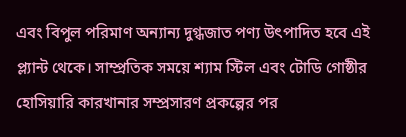এবং বিপুল পরিমাণ অন্যান্য দুগ্ধজাত পণ্য উৎপাদিত হবে এই প্ল্যান্ট থেকে। সাম্প্রতিক সময়ে শ্যাম স্টিল এবং টোডি গোষ্ঠীর হোসিয়ারি কারখানার সম্প্রসারণ প্রকল্পের পর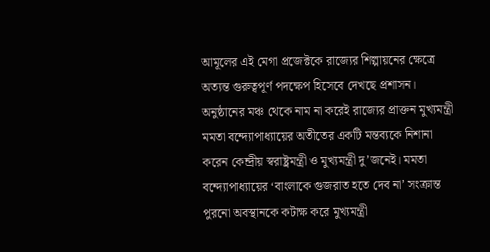আমূলের এই মেগা প্রজেক্টকে রাজ্যের শিল্পায়নের ক্ষেত্রে অত্যন্ত গুরুত্বপূর্ণ পদক্ষেপ হিসেবে দেখছে প্রশাসন।
অনুষ্ঠানের মঞ্চ থেকে নাম না করেই রাজ্যের প্রাক্তন মুখ্যমন্ত্রী মমতা বন্দ্যোপাধ্যায়ের অতীতের একটি মন্তব্যকে নিশানা করেন কেন্দ্রীয় স্বরাষ্ট্রমন্ত্রী ও মুখ্যমন্ত্রী দু’জনেই। মমতা বন্দ্যোপাধ্যায়ের ‘বাংলাকে গুজরাত হতে দেব না’ সংক্রান্ত পুরনো অবস্থানকে কটাক্ষ করে মুখ্যমন্ত্রী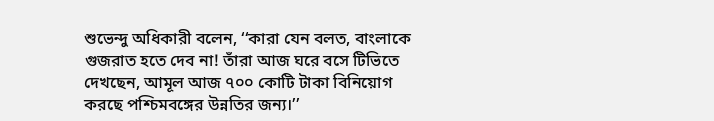শুভেন্দু অধিকারী বলেন, ‘‘কারা যেন বলত, বাংলাকে গুজরাত হতে দেব না! তাঁরা আজ ঘরে বসে টিভিতে দেখছেন, আমূল আজ ৭০০ কোটি টাকা বিনিয়োগ করছে পশ্চিমবঙ্গের উন্নতির জন্য।’’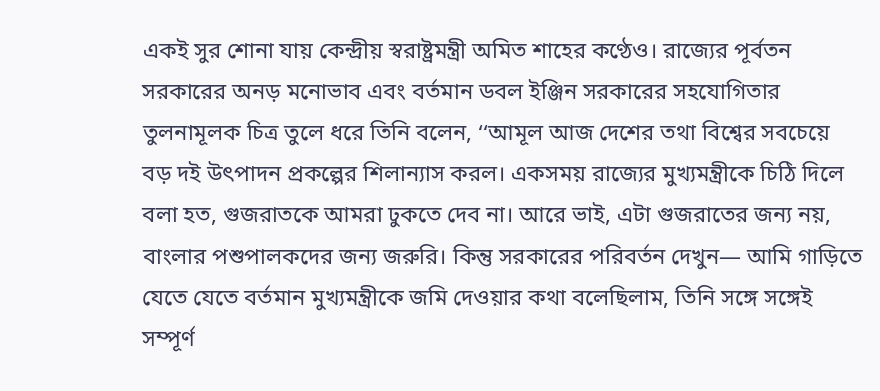একই সুর শোনা যায় কেন্দ্রীয় স্বরাষ্ট্রমন্ত্রী অমিত শাহের কণ্ঠেও। রাজ্যের পূর্বতন সরকারের অনড় মনোভাব এবং বর্তমান ডবল ইঞ্জিন সরকারের সহযোগিতার তুলনামূলক চিত্র তুলে ধরে তিনি বলেন, ‘‘আমূল আজ দেশের তথা বিশ্বের সবচেয়ে বড় দই উৎপাদন প্রকল্পের শিলান্যাস করল। একসময় রাজ্যের মুখ্যমন্ত্রীকে চিঠি দিলে বলা হত, গুজরাতকে আমরা ঢুকতে দেব না। আরে ভাই, এটা গুজরাতের জন্য নয়, বাংলার পশুপালকদের জন্য জরুরি। কিন্তু সরকারের পরিবর্তন দেখুন— আমি গাড়িতে যেতে যেতে বর্তমান মুখ্যমন্ত্রীকে জমি দেওয়ার কথা বলেছিলাম, তিনি সঙ্গে সঙ্গেই সম্পূর্ণ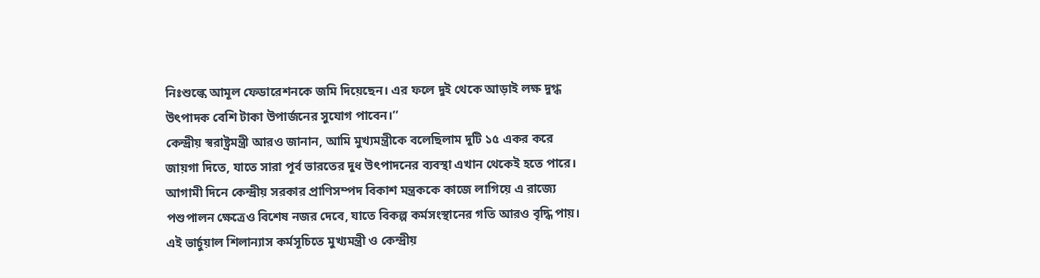নিঃশুল্কে আমূল ফেডারেশনকে জমি দিয়েছেন। এর ফলে দুই থেকে আড়াই লক্ষ দুগ্ধ উৎপাদক বেশি টাকা উপার্জনের সুযোগ পাবেন।’’
কেন্দ্রীয় স্বরাষ্ট্রমন্ত্রী আরও জানান, আমি মুখ্যমন্ত্রীকে বলেছিলাম দুটি ১৫ একর করে জায়গা দিতে, যাতে সারা পূর্ব ভারতের দুধ উৎপাদনের ব্যবস্থা এখান থেকেই হতে পারে। আগামী দিনে কেন্দ্রীয় সরকার প্রাণিসম্পদ বিকাশ মন্ত্রককে কাজে লাগিয়ে এ রাজ্যে পশুপালন ক্ষেত্রেও বিশেষ নজর দেবে, যাতে বিকল্প কর্মসংস্থানের গতি আরও বৃদ্ধি পায়।
এই ভার্চুয়াল শিলান্যাস কর্মসূচিতে মুখ্যমন্ত্রী ও কেন্দ্রীয়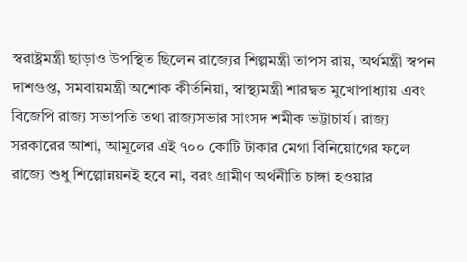স্বরাষ্ট্রমন্ত্রী ছাড়াও উপস্থিত ছিলেন রাজ্যের শিল্পমন্ত্রী তাপস রায়, অর্থমন্ত্রী স্বপন দাশগুপ্ত, সমবায়মন্ত্রী অশোক কীর্তনিয়া, স্বাস্থ্যমন্ত্রী শারদ্বত মুখোপাধ্যায় এবং বিজেপি রাজ্য সভাপতি তথা রাজ্যসভার সাংসদ শমীক ভট্টাচার্য। রাজ্য সরকারের আশা, আমূলের এই ৭০০ কোটি টাকার মেগা বিনিয়োগের ফলে রাজ্যে শুধু শিল্পোন্নয়নই হবে না, বরং গ্রামীণ অর্থনীতি চাঙ্গা হওয়ার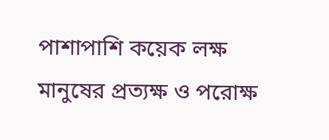পাশাপাশি কয়েক লক্ষ মানুষের প্রত্যক্ষ ও পরোক্ষ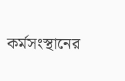কর্মসংস্থানের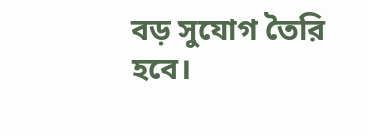বড় সুযোগ তৈরি হবে।